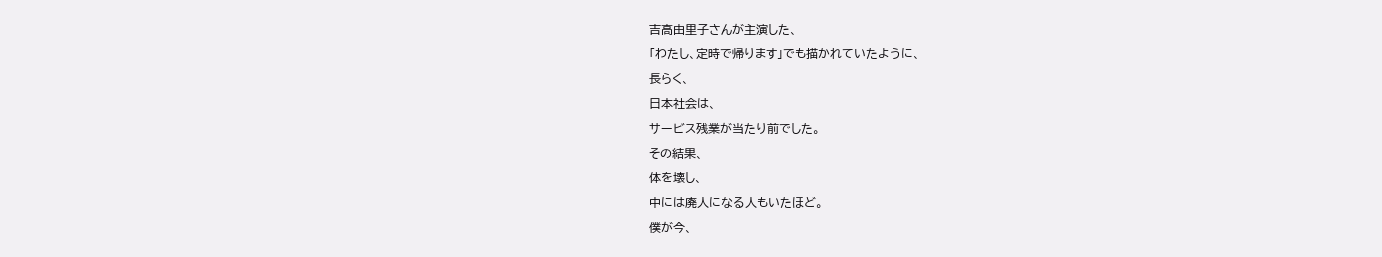吉高由里子さんが主演した、
「わたし、定時で帰ります」でも描かれていたように、
長らく、
日本社会は、
サービス残業が当たり前でした。
その結果、
体を壊し、
中には廃人になる人もいたほど。
僕が今、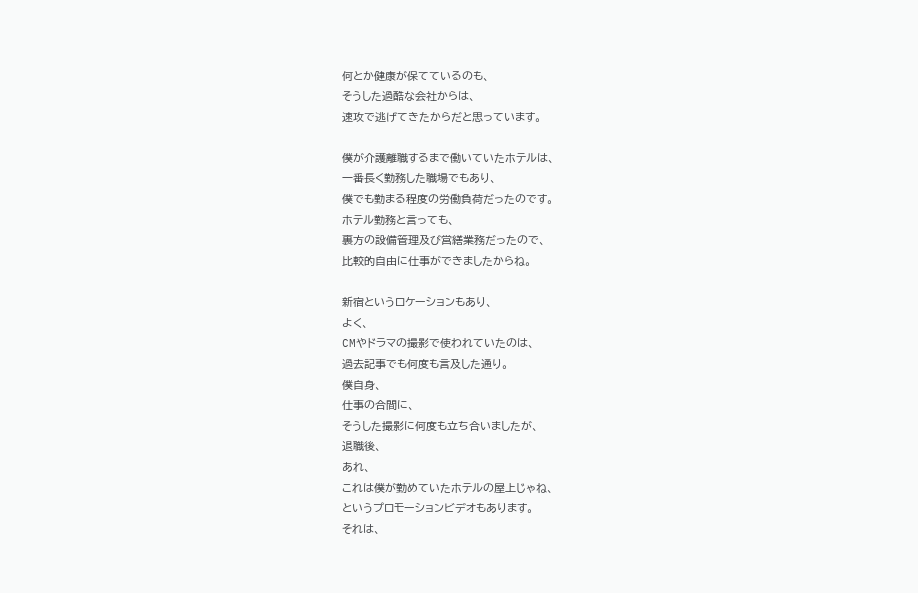何とか健康が保てているのも、
そうした過酷な会社からは、
速攻で逃げてきたからだと思っています。

僕が介護離職するまで働いていたホテルは、
一番長く勤務した職場でもあり、
僕でも勤まる程度の労働負荷だったのです。
ホテル勤務と言っても、
裏方の設備管理及び営繕業務だったので、
比較的自由に仕事ができましたからね。

新宿というロケーションもあり、
よく、
CMやドラマの撮影で使われていたのは、
過去記事でも何度も言及した通り。
僕自身、
仕事の合間に、
そうした撮影に何度も立ち合いましたが、
退職後、
あれ、
これは僕が勤めていたホテルの屋上じゃね、
というプロモーションビデオもあります。
それは、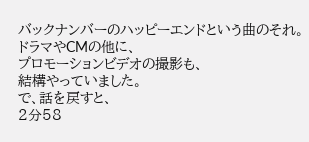バックナンバーのハッピーエンドという曲のそれ。
ドラマやCMの他に、
プロモーションビデオの撮影も、
結構やっていました。
で、話を戻すと、
2分58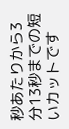秒あたりから3分13秒までの短いカットです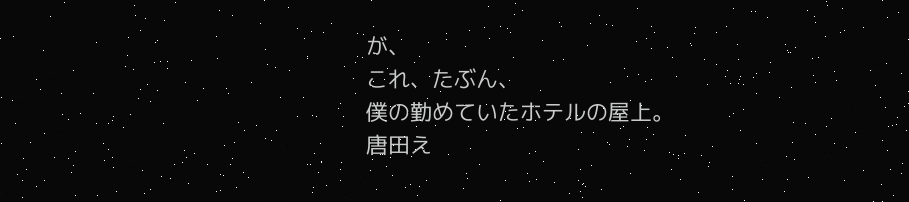が、
これ、たぶん、
僕の勤めていたホテルの屋上。
唐田え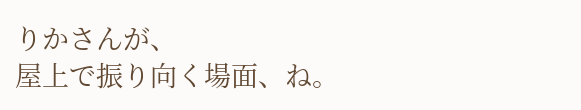りかさんが、
屋上で振り向く場面、ね。